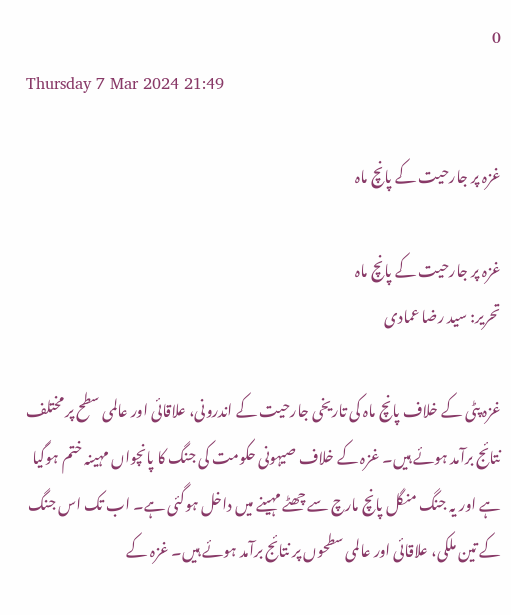0
Thursday 7 Mar 2024 21:49

غزہ پر جارحیت کے پانچ ماہ

غزہ پر جارحیت کے پانچ ماہ
تحریر: سید رضا عمادی

غزہ پٹی کے خلاف پانچ ماہ کی تاریخی جارحیت کے اندرونی، علاقائی اور عالمی سطح پر مختلف نتائج برآمد ہوئے ہیں۔ غزہ کے خلاف صیہونی حکومت کی جنگ کا پانچواں مہینہ ختم ہوگیا ہے اور یہ جنگ منگل پانچ مارچ سے چھٹے مہینے میں داخل ہوگئی ہے۔ اب تک اس جنگ کے تین ملکی، علاقائی اور عالمی سطحوں پر نتائج برآمد ہوئے ہیں۔ غزہ کے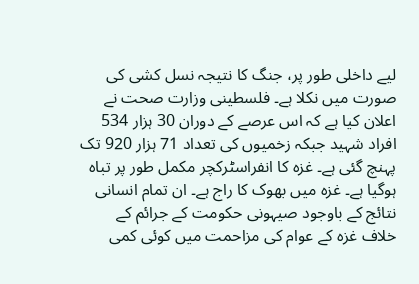لیے داخلی طور پر، جنگ کا نتیجہ نسل کشی کی صورت میں نکلا ہے۔ فلسطینی وزارت صحت نے اعلان کیا ہے کہ اس عرصے کے دوران 30 ہزار 534 افراد شہید جبکہ زخمیوں کی تعداد 71 ہزار 920 تک پہنچ گئی ہے۔ غزہ کا انفراسٹرکچر مکمل طور پر تباہ ہوگیا ہے۔ غزہ میں بھوک کا راج ہے۔ ان تمام انسانی نتائج کے باوجود صیہونی حکومت کے جرائم کے خلاف غزہ کے عوام کی مزاحمت میں کوئی کمی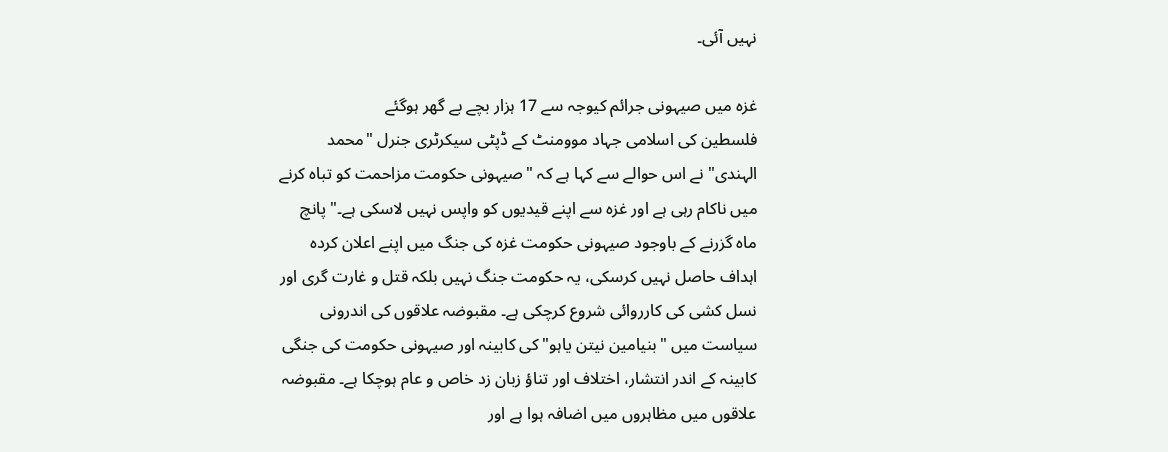نہیں آئی۔

غزہ میں صیہونی جرائم کیوجہ سے 17 ہزار بچے بے گھر ہوگئے
فلسطین کی اسلامی جہاد موومنٹ کے ڈپٹی سیکرٹری جنرل "محمد الہندی" نے اس حوالے سے کہا ہے کہ "صیہونی حکومت مزاحمت کو تباہ کرنے میں ناکام رہی ہے اور غزہ سے اپنے قیدیوں کو واپس نہیں لاسکی ہے۔" پانچ ماہ گزرنے کے باوجود صیہونی حکومت غزہ کی جنگ میں اپنے اعلان کردہ اہداف حاصل نہیں کرسکی، یہ حکومت جنگ نہیں بلکہ قتل و غارت گری اور نسل کشی کی کارروائی شروع کرچکی ہے۔ مقبوضہ علاقوں کی اندرونی سیاست میں "بنیامین نیتن یاہو" کی کابینہ اور صیہونی حکومت کی جنگی کابینہ کے اندر انتشار، اختلاف اور تناؤ زبان زد خاص و عام ہوچکا ہے۔ مقبوضہ علاقوں میں مظاہروں میں اضافہ ہوا ہے اور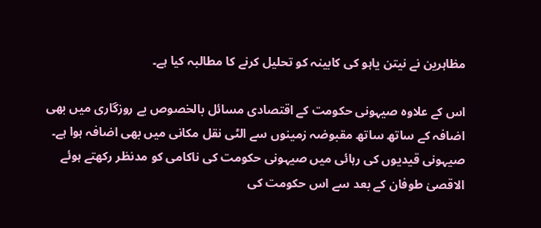مظاہرین نے نیتن یاہو کی کابینہ کو تحلیل کرنے کا مطالبہ کیا ہے۔

اس کے علاوہ صیہونی حکومت کے اقتصادی مسائل بالخصوص بے روزگاری میں بھی اضافہ کے ساتھ ساتھ مقبوضہ زمینوں سے الٹی نقل مکانی میں بھی اضافہ ہوا ہے۔ صیہونی قیدیوں کی رہائی میں صیہونی حکومت کی ناکامی کو مدنظر رکھتے ہوئے الاقصیٰ طوفان کے بعد سے اس حکومت کی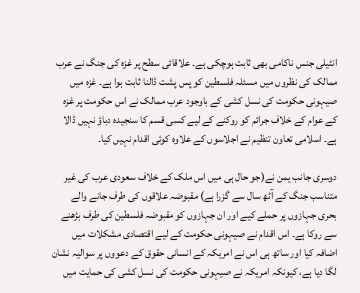انٹیلی جنس ناکامی بھی ثابت ہوچکی ہے۔ علاقائی سطح پر غزہ کی جنگ نے عرب ممالک کی نظروں میں مسئلہ فلسطین کو پس پشت ڈالنا ثابت ہوا ہے۔ غزہ میں صیہونی حکومت کی نسل کشی کے باوجود عرب ممالک نے اس حکومت پر غزہ کے عوام کے خلاف جرائم کو روکنے کے لیے کسی قسم کا سنجیدہ دباؤ نہیں ڈالا ہے۔ اسلامی تعاون تنظیم نے اجلاسوں کے علاوہ کوئی اقدام نہیں کیا۔

دوسری جانب یمن نے(جو حال ہی میں اس ملک کے خلاف سعودی عرب کی غیر متناسب جنگ کے آٹھ سال سے گزرا ہے) مقبوضہ علاقوں کی طرف جانے والے بحری جہازوں پر حملے کیے اور ان جہازوں کو مقبوضہ فلسطین کی طرف بڑھنے سے روکا ہے۔ اس اقدام نے صیہونی حکومت کے لیے اقتصادی مشکلات میں اضافہ کیا اور ساتھ ہی اس نے امریکہ کے انسانی حقوق کے دعووں پر سوالیہ نشان لگا دیا ہے، کیونکہ امریکہ نے صیہونی حکومت کی نسل کشی کی حمایت میں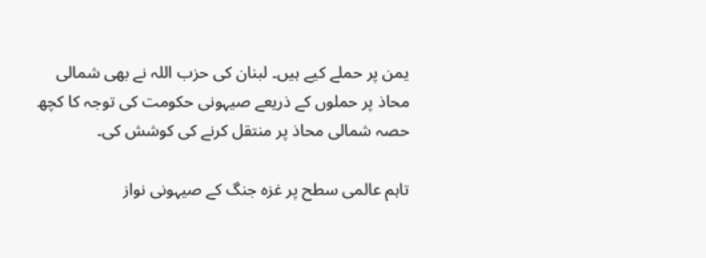یمن پر حملے کیے ہیں۔ لبنان کی حزب اللہ نے بھی شمالی محاذ پر حملوں کے ذریعے صیہونی حکومت کی توجہ کا کچھ حصہ شمالی محاذ پر منتقل کرنے کی کوشش کی۔

تاہم عالمی سطح پر غزہ جنگ کے صیہونی نواز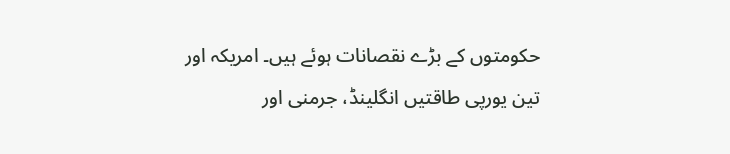حکومتوں کے بڑے نقصانات ہوئے ہیں۔ امریکہ اور تین یورپی طاقتیں انگلینڈ، جرمنی اور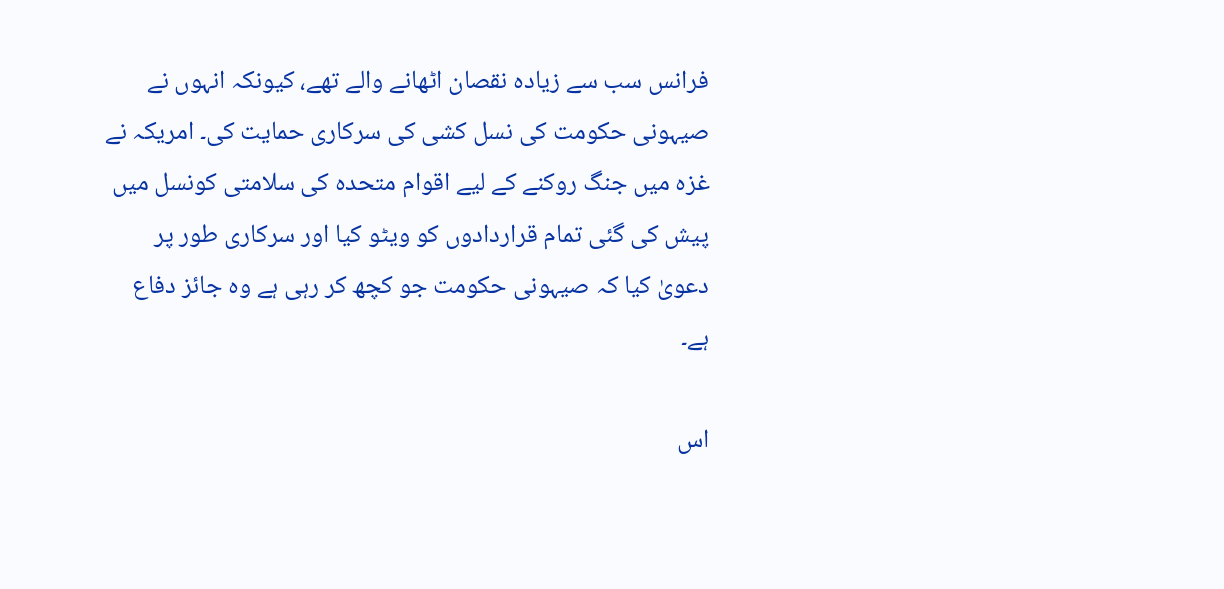فرانس سب سے زیادہ نقصان اٹھانے والے تھے، کیونکہ انہوں نے صیہونی حکومت کی نسل کشی کی سرکاری حمایت کی۔ امریکہ نے غزہ میں جنگ روکنے کے لیے اقوام متحدہ کی سلامتی کونسل میں پیش کی گئی تمام قراردادوں کو ویٹو کیا اور سرکاری طور پر دعویٰ کیا کہ صیہونی حکومت جو کچھ کر رہی ہے وہ جائز دفاع ہے۔

اس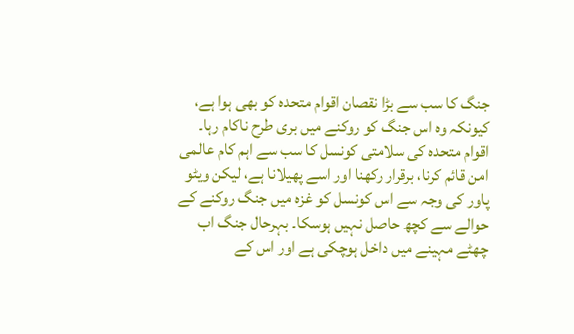جنگ کا سب سے بڑا نقصان اقوام متحدہ کو بھی ہوا ہے، کیونکہ وہ اس جنگ کو روکنے میں بری طرح ناکام رہا۔ اقوام متحدہ کی سلامتی کونسل کا سب سے اہم کام عالمی امن قائم کرنا، برقرار رکھنا اور اسے پھیلانا ہے، لیکن ویٹو پاور کی وجہ سے اس کونسل کو غزہ میں جنگ روکنے کے حوالے سے کچھ حاصل نہیں ہوسکا۔ بہرحال جنگ اب چھٹے مہینے میں داخل ہوچکی ہے اور اس کے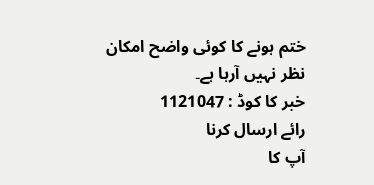ختم ہونے کا کوئی واضح امکان نظر نہیں آرہا ہے۔
خبر کا کوڈ : 1121047
رائے ارسال کرنا
آپ کا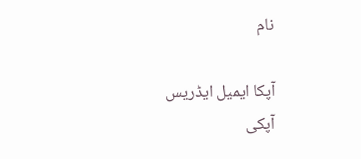نام

آپکا ایمیل ایڈریس
آپکی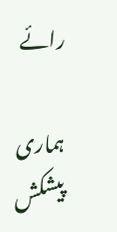رائے

ہماری پیشکش